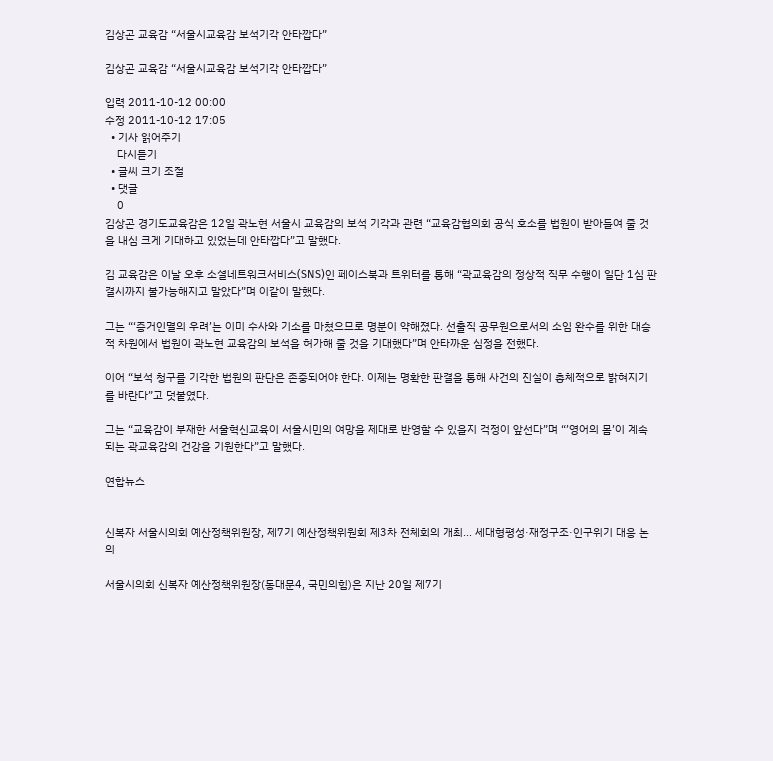김상곤 교육감 “서울시교육감 보석기각 안타깝다”

김상곤 교육감 “서울시교육감 보석기각 안타깝다”

입력 2011-10-12 00:00
수정 2011-10-12 17:05
  • 기사 읽어주기
    다시듣기
  • 글씨 크기 조절
  • 댓글
    0
김상곤 경기도교육감은 12일 곽노현 서울시 교육감의 보석 기각과 관련 “교육감협의회 공식 호소를 법원이 받아들여 줄 것을 내심 크게 기대하고 있었는데 안타깝다”고 말했다.

김 교육감은 이날 오후 소셜네트워크서비스(SNS)인 페이스북과 트위터를 통해 “곽교육감의 정상적 직무 수행이 일단 1심 판결시까지 불가능해지고 말았다”며 이같이 말했다.

그는 “‘증거인멸의 우려’는 이미 수사와 기소를 마쳤으므로 명분이 약해졌다. 선출직 공무원으로서의 소임 완수를 위한 대승적 차원에서 법원이 곽노현 교육감의 보석을 허가해 줄 것을 기대했다”며 안타까운 심정을 전했다.

이어 “보석 청구를 기각한 법원의 판단은 존중되어야 한다. 이제는 명확한 판결을 통해 사건의 진실이 총체적으로 밝혀지기를 바란다”고 덧붙였다.

그는 “교육감이 부재한 서울혁신교육이 서울시민의 여망을 제대로 반영할 수 있을지 걱정이 앞선다”며 “’영어의 몸’이 계속되는 곽교육감의 건강을 기원한다”고 말했다.

연합뉴스


신복자 서울시의회 예산정책위원장, 제7기 예산정책위원회 제3차 전체회의 개최... 세대형평성·재정구조·인구위기 대응 논의

서울시의회 신복자 예산정책위원장(동대문4, 국민의힘)은 지난 20일 제7기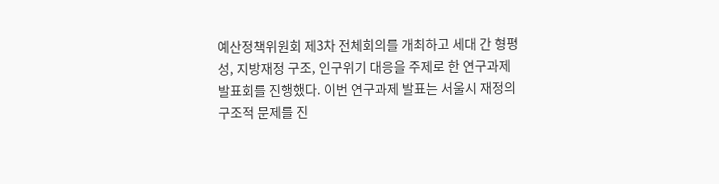예산정책위원회 제3차 전체회의를 개최하고 세대 간 형평성, 지방재정 구조, 인구위기 대응을 주제로 한 연구과제 발표회를 진행했다. 이번 연구과제 발표는 서울시 재정의 구조적 문제를 진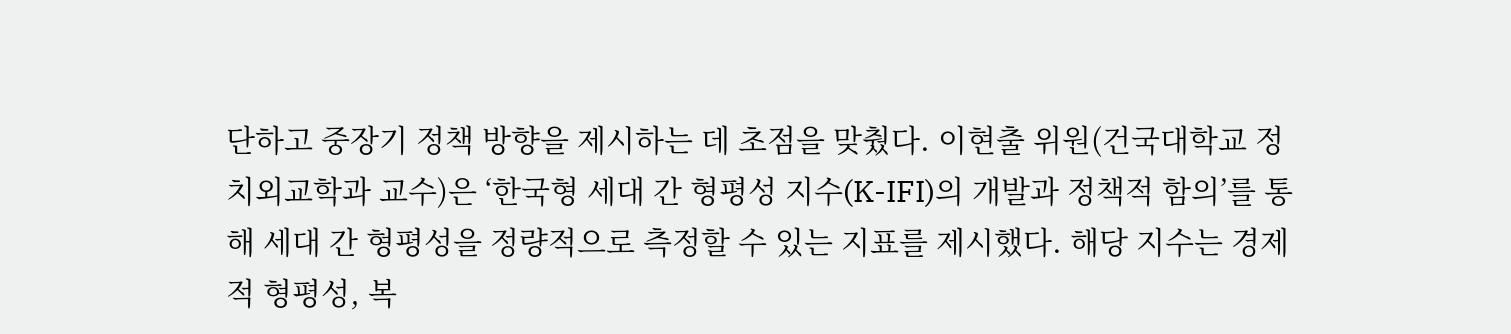단하고 중장기 정책 방향을 제시하는 데 초점을 맞췄다. 이현출 위원(건국대학교 정치외교학과 교수)은 ‘한국형 세대 간 형평성 지수(K-IFI)의 개발과 정책적 함의’를 통해 세대 간 형평성을 정량적으로 측정할 수 있는 지표를 제시했다. 해당 지수는 경제적 형평성, 복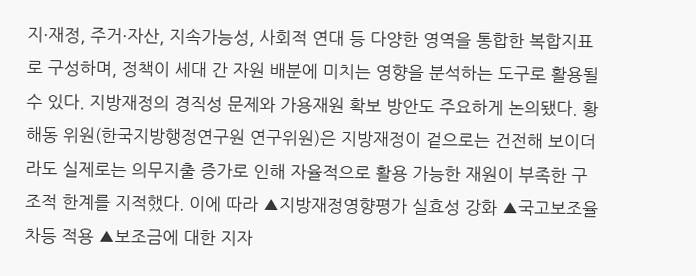지·재정, 주거·자산, 지속가능성, 사회적 연대 등 다양한 영역을 통합한 복합지표로 구성하며, 정책이 세대 간 자원 배분에 미치는 영향을 분석하는 도구로 활용될 수 있다. 지방재정의 경직성 문제와 가용재원 확보 방안도 주요하게 논의됐다. 황해동 위원(한국지방행정연구원 연구위원)은 지방재정이 겉으로는 건전해 보이더라도 실제로는 의무지출 증가로 인해 자율적으로 활용 가능한 재원이 부족한 구조적 한계를 지적했다. 이에 따라 ▲지방재정영향평가 실효성 강화 ▲국고보조율 차등 적용 ▲보조금에 대한 지자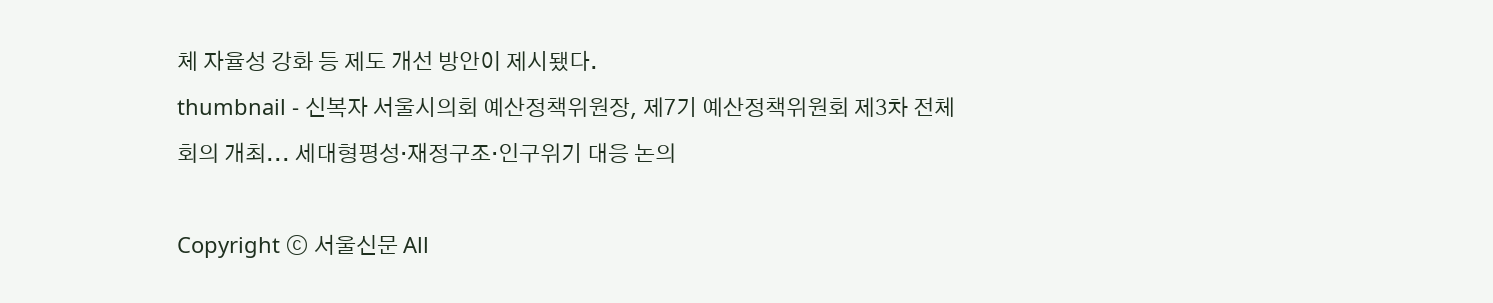체 자율성 강화 등 제도 개선 방안이 제시됐다.
thumbnail - 신복자 서울시의회 예산정책위원장, 제7기 예산정책위원회 제3차 전체회의 개최... 세대형평성·재정구조·인구위기 대응 논의

Copyright ⓒ 서울신문 All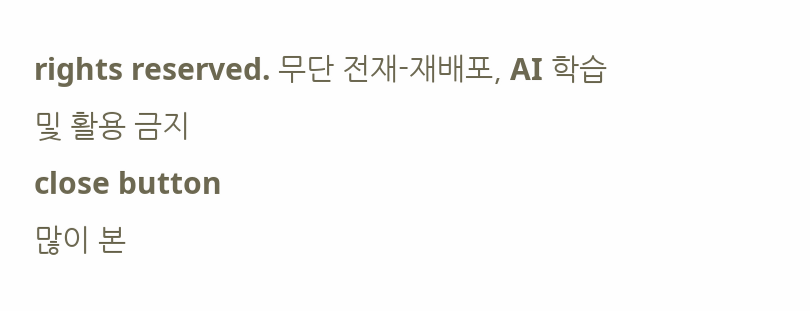rights reserved. 무단 전재-재배포, AI 학습 및 활용 금지
close button
많이 본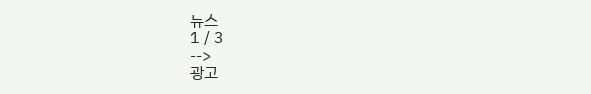뉴스
1 / 3
-->
광고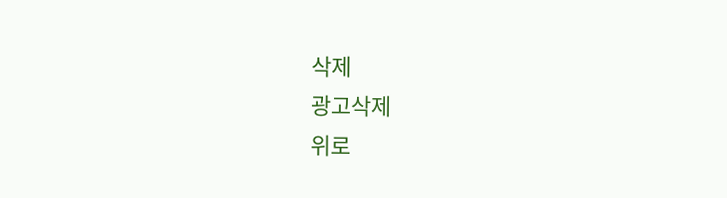삭제
광고삭제
위로